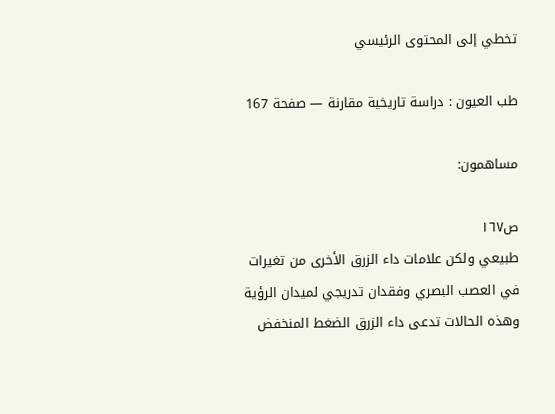تخطي إلى المحتوى الرئيسي

طب العيون : دراسة تاريخية مقارنة — صفحة 167

مساهمون:

ص١٦٧
طبيعي ولكن علامات داء الزرق الأخرى من تغيرات في العصب البصري وفقدان تدريجي لميدان الرؤية وهذه الحالات تدعى داء الزرق الضغط المنخفض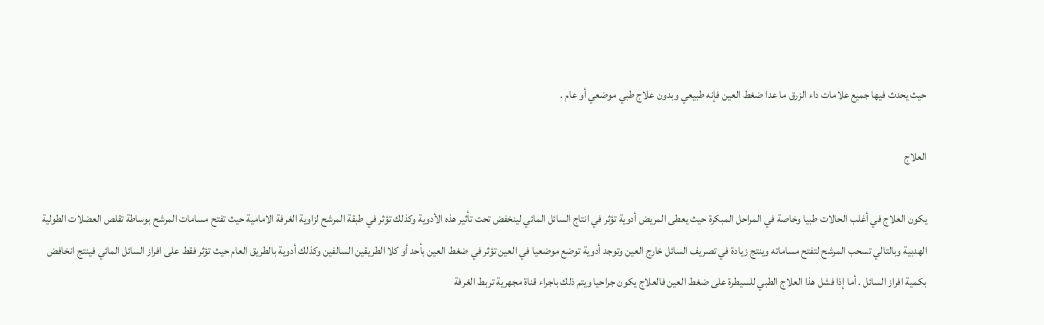حيث يحدث فيها جميع علامات داء الزرق ما عدا ضغط العين فإنه طبيعي وبدون علاج طبي موضعي أو عام .

العلاج

يكون العلاج في أغلب الحالات طبيا وخاصة في المراحل المبكرة حيث يعطى المريض أدوية تؤثر في انتاج السائل المائي لينخفض تحت تأثير هذه الأدوية وكذلك تؤثر في طبقة المرشح لزاوية الغرفة الامامية حيث تفتح مسامات المرشح بوساطة تقلص العضلات الطولية الهدبية وبالتالي تسحب المرشح لتفتح مساماته وينتج زيادة في تصريف السائل خارج العين وتوجد أدوية توضع موضعيا في العين تؤثر في ضغط العين بأحد أو كلا الطريقين السالفين وكذلك أدوية بالطريق العام حيث تؤثر فقط على افراز السائل المائي فينتج انخافض بكمية افراز السائل . أما إذا فشل هذا العلاج الطبي للسيطرة على ضغط العين فالعلاج يكون جراحيا ويتم ذلك باجراء قناة مجهرية تربط الغرفة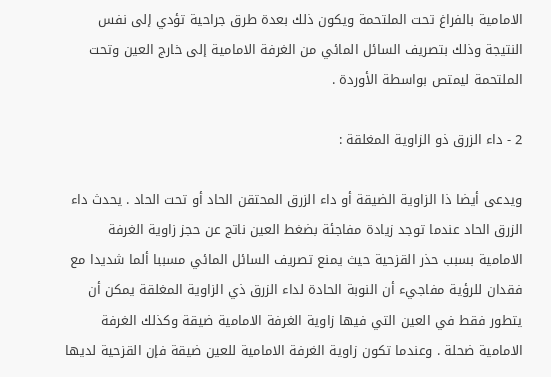الامامية بالفراغ تحت الملتحمة ويكون ذلك بعدة طرق جراحية تؤدي إلى نفس النتيجة وذلك بتصريف السائل المائي من الغرفة الامامية إلى خارج العين وتحت الملتحمة ليمتص بواسطة الأوردة .

2 - داء الزرق ذو الزاوية المغلقة :

ويدعى أيضا ذا الزاوية الضيقة أو داء الزرق المحتقن الحاد أو تحت الحاد . يحدث داء الزرق الحاد عندما توجد زيادة مفاجئة بضغط العين ناتج عن حجز زاوية الغرفة الامامية بسبب حذر القزحية حيث يمنع تصريف السائل المائي مسببا ألما شديدا مع فقدان للرؤية مفاجيء أن النوبة الحادة لداء الزرق ذي الزاوية المغلقة يمكن أن يتطور فقط في العين التي فيها زاوية الغرفة الامامية ضيقة وكذلك الغرفة الامامية ضحلة . وعندما تكون زاوية الغرفة الامامية للعين ضيقة فإن القزحية لديها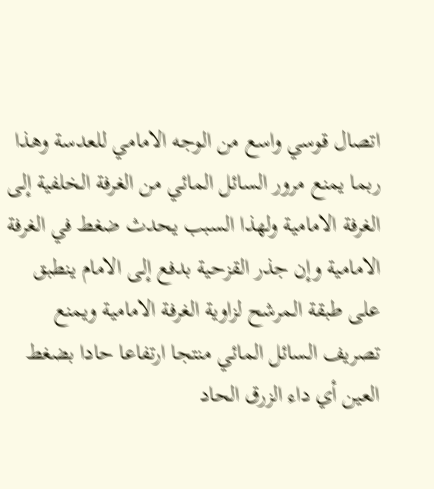اتصال قوسي واسع من الوجه الامامي للعدسة وهذا ربما يمنع مرور السائل المائي من الغرفة الخلفية إلى الغرفة الامامية ولهذا السبب يحدث ضغط في الغرفة الامامية وإن جذر القزحية بدفع إلى الامام ينطبق على طبقة المرشح لزاوية الغرفة الامامية ويمنع تصريف السائل المائي منتجا ارتفاعا حادا بضغط العين أي داء الزرق الحاد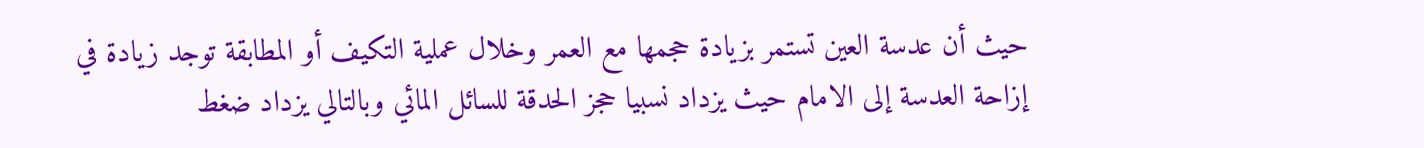حيث أن عدسة العين تستمر بزيادة حجمها مع العمر وخلال عملية التكيف أو المطابقة توجد زيادة في إزاحة العدسة إلى الامام حيث يزداد نسبيا حجز الحدقة للسائل المائي وبالتالي يزداد ضغط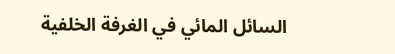السائل المائي في الغرفة الخلفية